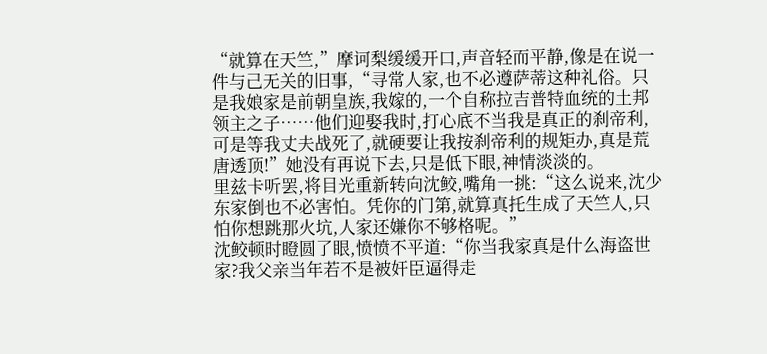“就算在天竺,”摩诃梨缓缓开口,声音轻而平静,像是在说一件与己无关的旧事,“寻常人家,也不必遵萨蒂这种礼俗。只是我娘家是前朝皇族,我嫁的,一个自称拉吉普特血统的土邦领主之子……他们迎娶我时,打心底不当我是真正的刹帝利,可是等我丈夫战死了,就硬要让我按刹帝利的规矩办,真是荒唐透顶!”她没有再说下去,只是低下眼,神情淡淡的。
里兹卡听罢,将目光重新转向沈鲛,嘴角一挑:“这么说来,沈少东家倒也不必害怕。凭你的门第,就算真托生成了天竺人,只怕你想跳那火坑,人家还嫌你不够格呢。”
沈鲛顿时瞪圆了眼,愤愤不平道:“你当我家真是什么海盗世家?我父亲当年若不是被奸臣逼得走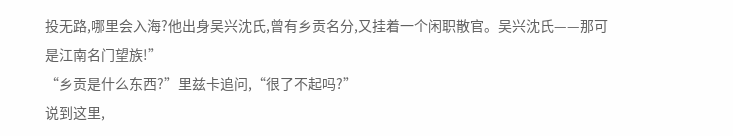投无路,哪里会入海?他出身吴兴沈氏,曾有乡贡名分,又挂着一个闲职散官。吴兴沈氏——那可是江南名门望族!”
“乡贡是什么东西?”里兹卡追问,“很了不起吗?”
说到这里,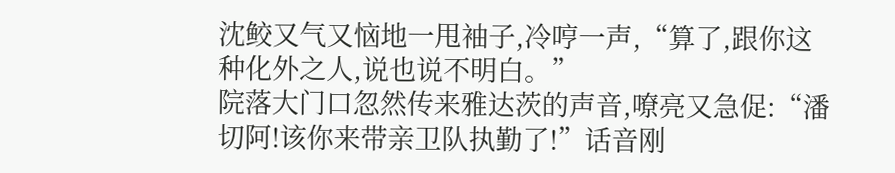沈鲛又气又恼地一甩袖子,冷哼一声,“算了,跟你这种化外之人,说也说不明白。”
院落大门口忽然传来雅达茨的声音,嘹亮又急促:“潘切阿!该你来带亲卫队执勤了!”话音刚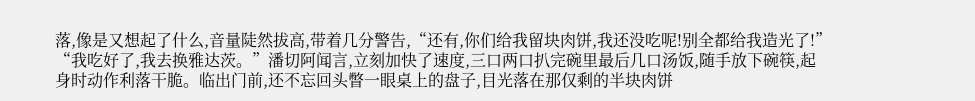落,像是又想起了什么,音量陡然拔高,带着几分警告,“还有,你们给我留块肉饼,我还没吃呢!别全都给我造光了!”
“我吃好了,我去换雅达茨。”潘切阿闻言,立刻加快了速度,三口两口扒完碗里最后几口汤饭,随手放下碗筷,起身时动作利落干脆。临出门前,还不忘回头瞥一眼桌上的盘子,目光落在那仅剩的半块肉饼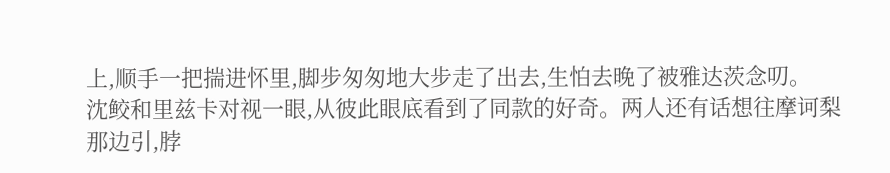上,顺手一把揣进怀里,脚步匆匆地大步走了出去,生怕去晚了被雅达茨念叨。
沈鲛和里兹卡对视一眼,从彼此眼底看到了同款的好奇。两人还有话想往摩诃梨那边引,脖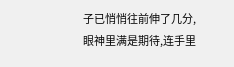子已悄悄往前伸了几分,眼神里满是期待,连手里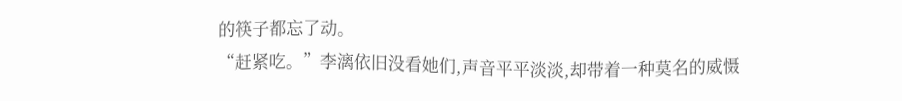的筷子都忘了动。
“赶紧吃。”李漓依旧没看她们,声音平平淡淡,却带着一种莫名的威慑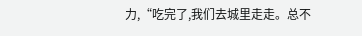力,“吃完了,我们去城里走走。总不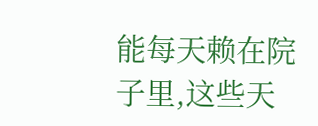能每天赖在院子里,这些天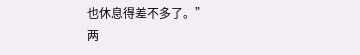也休息得差不多了。”
两